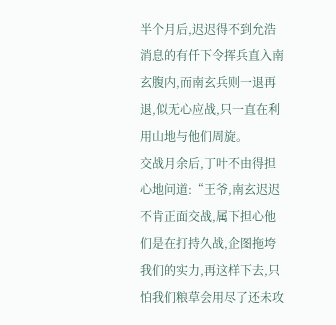半个月后,迟迟得不到允浩消息的有仟下令挥兵直入南玄腹内,而南玄兵则一退再退,似无心应战,只一直在利用山地与他们周旋。
交战月余后,丁叶不由得担心地问道:“王爷,南玄迟迟不肯正面交战,属下担心他们是在打持久战,企图拖垮我们的实力,再这样下去,只怕我们粮草会用尽了还未攻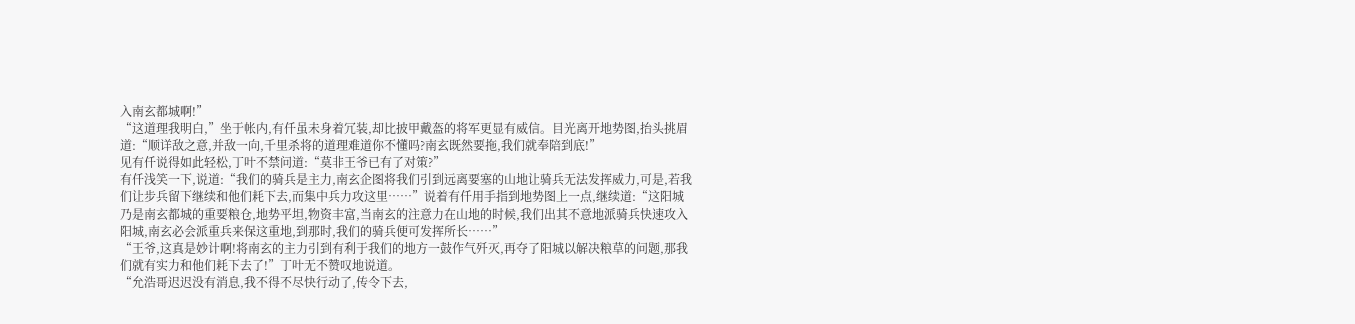入南玄都城啊!”
“这道理我明白,”坐于帐内,有仟虽未身着冗装,却比披甲戴盔的将军更显有威信。目光离开地势图,抬头挑眉道:“顺详敌之意,并敌一向,千里杀将的道理难道你不懂吗?南玄既然要拖,我们就奉陪到底!”
见有仟说得如此轻松,丁叶不禁问道:“莫非王爷已有了对策?”
有仟浅笑一下,说道:“我们的骑兵是主力,南玄企图将我们引到远离要塞的山地让骑兵无法发挥威力,可是,若我们让步兵留下继续和他们耗下去,而集中兵力攻这里……”说着有仟用手指到地势图上一点,继续道:“这阳城乃是南玄都城的重要粮仓,地势平坦,物资丰富,当南玄的注意力在山地的时候,我们出其不意地派骑兵快速攻入阳城,南玄必会派重兵来保这重地,到那时,我们的骑兵便可发挥所长……”
“王爷,这真是妙计啊!将南玄的主力引到有利于我们的地方一鼓作气歼灭,再夺了阳城以解决粮草的问题,那我们就有实力和他们耗下去了!”丁叶无不赞叹地说道。
“允浩哥迟迟没有消息,我不得不尽快行动了,传令下去,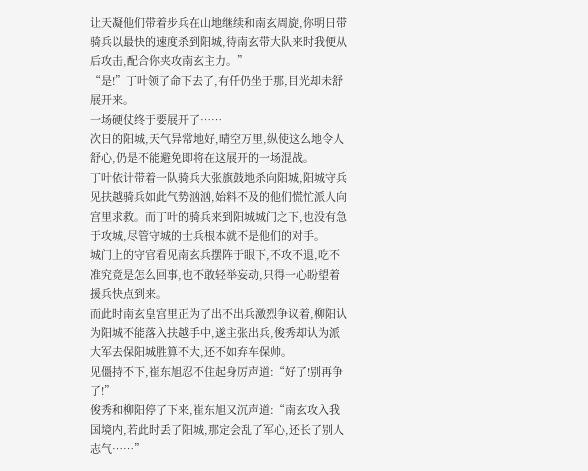让天凝他们带着步兵在山地继续和南玄周旋,你明日带骑兵以最快的速度杀到阳城,待南玄带大队来时我便从后攻击,配合你夹攻南玄主力。”
“是!”丁叶领了命下去了,有仟仍坐于那,目光却未舒展开来。
一场硬仗终于要展开了……
次日的阳城,天气异常地好,晴空万里,纵使这么地令人舒心,仍是不能避免即将在这展开的一场混战。
丁叶依计带着一队骑兵大张旗鼓地杀向阳城,阳城守兵见扶越骑兵如此气势汹汹,始料不及的他们慌忙派人向宫里求救。而丁叶的骑兵来到阳城城门之下,也没有急于攻城,尽管守城的士兵根本就不是他们的对手。
城门上的守官看见南玄兵摆阵于眼下,不攻不退,吃不准究竟是怎么回事,也不敢轻举妄动,只得一心盼望着援兵快点到来。
而此时南玄皇宫里正为了出不出兵激烈争议着,柳阳认为阳城不能落入扶越手中,遂主张出兵,俊秀却认为派大军去保阳城胜算不大,还不如弃车保帅。
见僵持不下,崔东旭忍不住起身厉声道:“好了!别再争了!”
俊秀和柳阳停了下来,崔东旭又沉声道:“南玄攻入我国境内,若此时丢了阳城,那定会乱了军心,还长了别人志气……”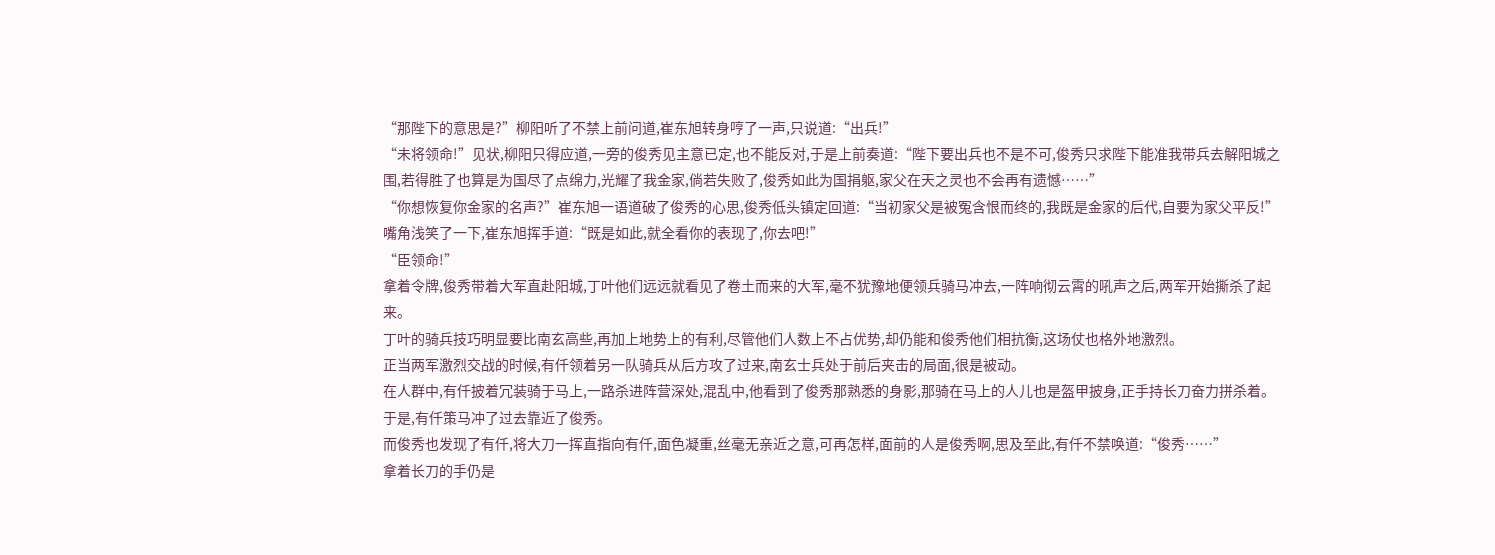“那陛下的意思是?”柳阳听了不禁上前问道,崔东旭转身哼了一声,只说道:“出兵!”
“未将领命!”见状,柳阳只得应道,一旁的俊秀见主意已定,也不能反对,于是上前奏道:“陛下要出兵也不是不可,俊秀只求陛下能准我带兵去解阳城之围,若得胜了也算是为国尽了点绵力,光耀了我金家,倘若失败了,俊秀如此为国捐躯,家父在天之灵也不会再有遗憾……”
“你想恢复你金家的名声?”崔东旭一语道破了俊秀的心思,俊秀低头镇定回道:“当初家父是被冤含恨而终的,我既是金家的后代,自要为家父平反!”
嘴角浅笑了一下,崔东旭挥手道:“既是如此,就全看你的表现了,你去吧!”
“臣领命!”
拿着令牌,俊秀带着大军直赴阳城,丁叶他们远远就看见了卷土而来的大军,毫不犹豫地便领兵骑马冲去,一阵响彻云霄的吼声之后,两军开始撕杀了起来。
丁叶的骑兵技巧明显要比南玄高些,再加上地势上的有利,尽管他们人数上不占优势,却仍能和俊秀他们相抗衡,这场仗也格外地激烈。
正当两军激烈交战的时候,有仟领着另一队骑兵从后方攻了过来,南玄士兵处于前后夹击的局面,很是被动。
在人群中,有仟披着冗装骑于马上,一路杀进阵营深处,混乱中,他看到了俊秀那熟悉的身影,那骑在马上的人儿也是盔甲披身,正手持长刀奋力拼杀着。于是,有仟策马冲了过去靠近了俊秀。
而俊秀也发现了有仟,将大刀一挥直指向有仟,面色凝重,丝毫无亲近之意,可再怎样,面前的人是俊秀啊,思及至此,有仟不禁唤道:“俊秀……”
拿着长刀的手仍是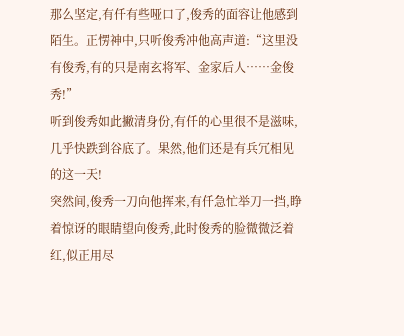那么坚定,有仟有些哑口了,俊秀的面容让他感到陌生。正愣神中,只听俊秀冲他高声道:“这里没有俊秀,有的只是南玄将军、金家后人……金俊秀!”
听到俊秀如此撇清身份,有仟的心里很不是滋味,几乎快跌到谷底了。果然,他们还是有兵冗相见的这一天!
突然间,俊秀一刀向他挥来,有仟急忙举刀一挡,睁着惊讶的眼睛望向俊秀,此时俊秀的脸微微泛着红,似正用尽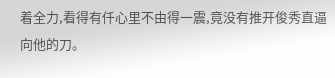着全力,看得有仟心里不由得一震,竟没有推开俊秀直逼向他的刀。